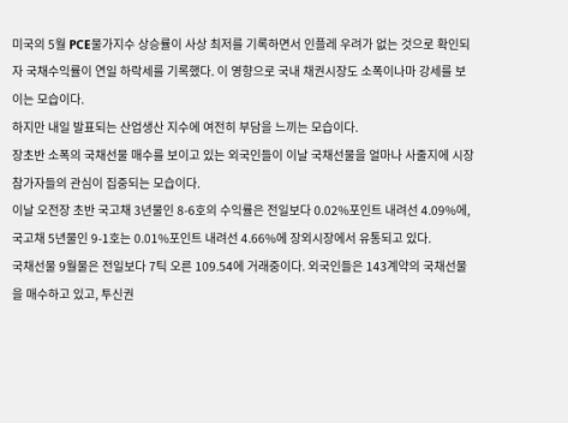미국의 5월 PCE물가지수 상승률이 사상 최저를 기록하면서 인플레 우려가 없는 것으로 확인되자 국채수익률이 연일 하락세를 기록했다. 이 영향으로 국내 채권시장도 소폭이나마 강세를 보이는 모습이다.
하지만 내일 발표되는 산업생산 지수에 여전히 부담을 느끼는 모습이다.
장초반 소폭의 국채선물 매수를 보이고 있는 외국인들이 이날 국채선물을 얼마나 사줄지에 시장참가자들의 관심이 집중되는 모습이다.
이날 오전장 초반 국고채 3년물인 8-6호의 수익률은 전일보다 0.02%포인트 내려선 4.09%에, 국고채 5년물인 9-1호는 0.01%포인트 내려선 4.66%에 장외시장에서 유통되고 있다.
국채선물 9월물은 전일보다 7틱 오른 109.54에 거래중이다. 외국인들은 143계약의 국채선물을 매수하고 있고, 투신권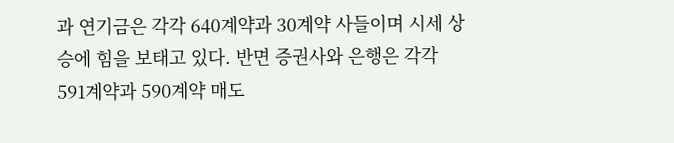과 연기금은 각각 640계약과 30계약 사들이며 시세 상승에 힘을 보태고 있다. 반면 증권사와 은행은 각각 591계약과 590계약 매도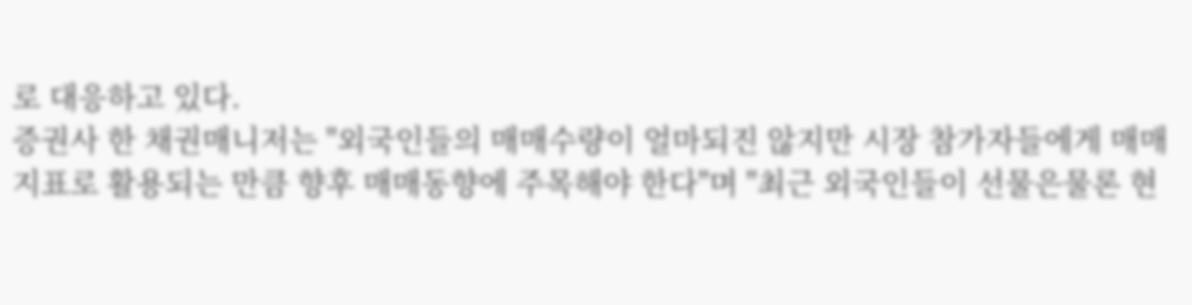로 대응하고 있다.
증권사 한 채권매니저는 "외국인들의 매매수량이 얼마되진 않지만 시장 참가자들에게 매매지표로 활용되는 만큼 향후 매매동향에 주목해야 한다"며 "최근 외국인들이 선물은물론 현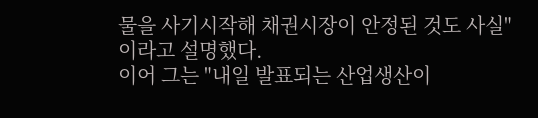물을 사기시작해 채권시장이 안정된 것도 사실"이라고 설명했다.
이어 그는 "내일 발표되는 산업생산이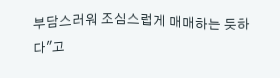부담스러워 조심스럽게 매매하는 듯하다"고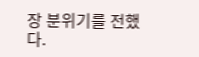장 분위기를 전했다.